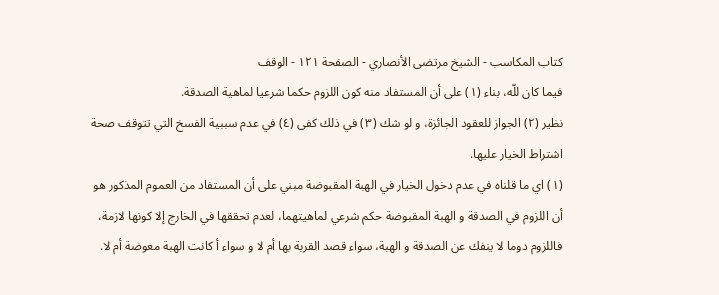كتاب المكاسب - الشيخ مرتضى الأنصاري - الصفحة ١٢١ - الوقف
فيما كان للّه، بناء (١) على أن المستفاد منه كون اللزوم حكما شرعيا لماهية الصدقة.
نظير (٢) الجواز للعقود الجائزة، و لو شك (٣) في ذلك كفى (٤) في عدم سببية الفسخ التي تتوقف صحة اشتراط الخيار عليها.
(١) اي ما قلناه في عدم دخول الخيار في الهبة المقبوضة مبني على أن المستفاد من العموم المذكور هو أن اللزوم في الصدقة و الهبة المقبوضة حكم شرعي لماهيتهما، لعدم تحققها في الخارج إلا كونها لازمة، فاللزوم دوما لا ينفك عن الصدقة و الهبة، سواء قصد القربة بها أم لا و سواء أ كانت الهبة معوضة أم لا.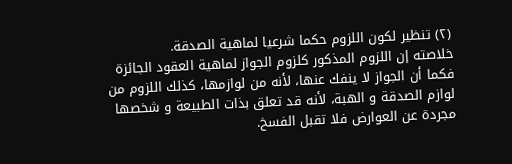(٢) تنظير لكون اللزوم حكما شرعيا لماهية الصدقة.
خلاصته إن اللزوم المذكور كلزوم الجواز لماهية العقود الجائزة فكما أن الجواز لا ينفك عنها، لأنه من لوازمها، كذلك اللزوم من لوازم الصدقة و الهبة، لأنه قد تعلق بذات الطبيعة و شخصها مجردة عن العوارض فلا تقبل الفسخ.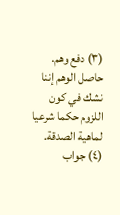(٣) دفع وهم.
حاصل الوهم إننا نشك في كون اللزوم حكما شرعيا لماهية الصدقة.
(٤) جواب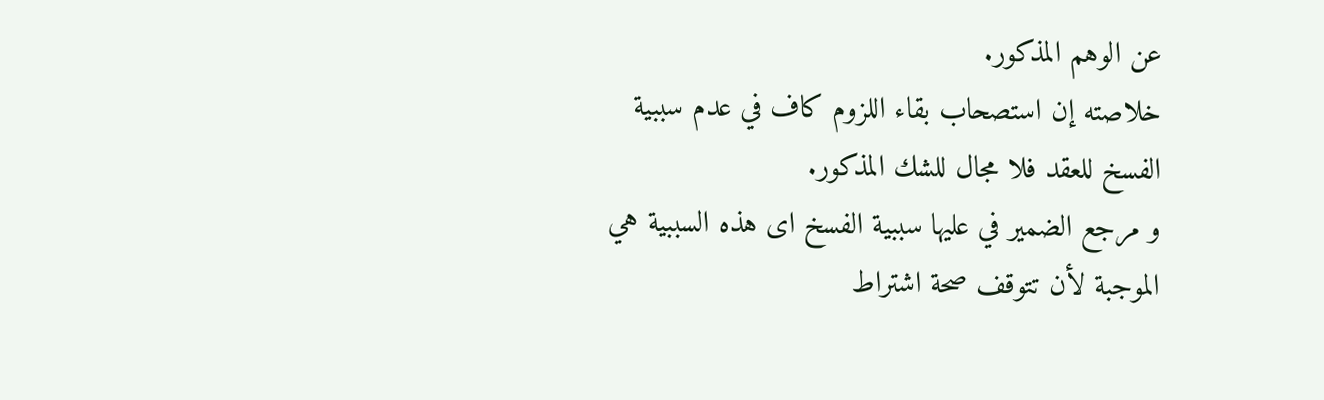عن الوهم المذكور.
خلاصته إن استصحاب بقاء اللزوم كاف في عدم سببية الفسخ للعقد فلا مجال للشك المذكور.
و مرجع الضمير في عليها سببية الفسخ اى هذه السببية هي الموجبة لأن تتوقف صحة اشتراط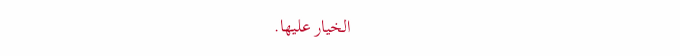الخيار عليها.